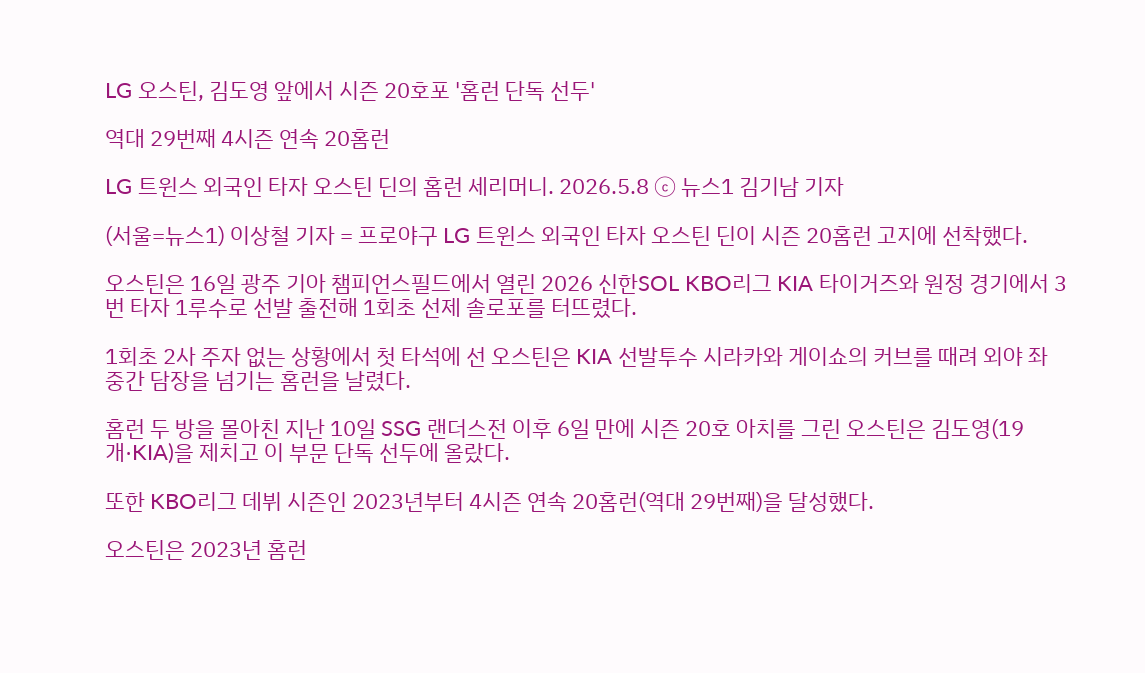LG 오스틴, 김도영 앞에서 시즌 20호포 '홈런 단독 선두'

역대 29번째 4시즌 연속 20홈런

LG 트윈스 외국인 타자 오스틴 딘의 홈런 세리머니. 2026.5.8 ⓒ 뉴스1 김기남 기자

(서울=뉴스1) 이상철 기자 = 프로야구 LG 트윈스 외국인 타자 오스틴 딘이 시즌 20홈런 고지에 선착했다.

오스틴은 16일 광주 기아 챔피언스필드에서 열린 2026 신한SOL KBO리그 KIA 타이거즈와 원정 경기에서 3번 타자 1루수로 선발 출전해 1회초 선제 솔로포를 터뜨렸다.

1회초 2사 주자 없는 상황에서 첫 타석에 선 오스틴은 KIA 선발투수 시라카와 게이쇼의 커브를 때려 외야 좌중간 담장을 넘기는 홈런을 날렸다.

홈런 두 방을 몰아친 지난 10일 SSG 랜더스전 이후 6일 만에 시즌 20호 아치를 그린 오스틴은 김도영(19개·KIA)을 제치고 이 부문 단독 선두에 올랐다.

또한 KBO리그 데뷔 시즌인 2023년부터 4시즌 연속 20홈런(역대 29번째)을 달성했다.

오스틴은 2023년 홈런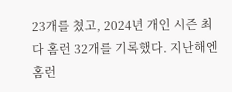23개를 쳤고, 2024년 개인 시즌 최다 홈런 32개를 기록했다. 지난해엔 홈런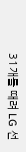31개를 때려 LG 선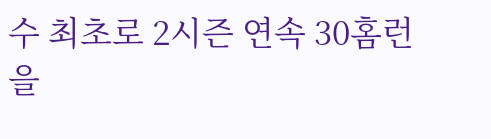수 최초로 2시즌 연속 30홈런을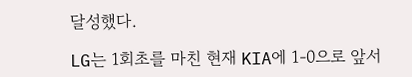달성했다.

LG는 1회초를 마친 현재 KIA에 1-0으로 앞서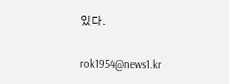있다.

rok1954@news1.kr